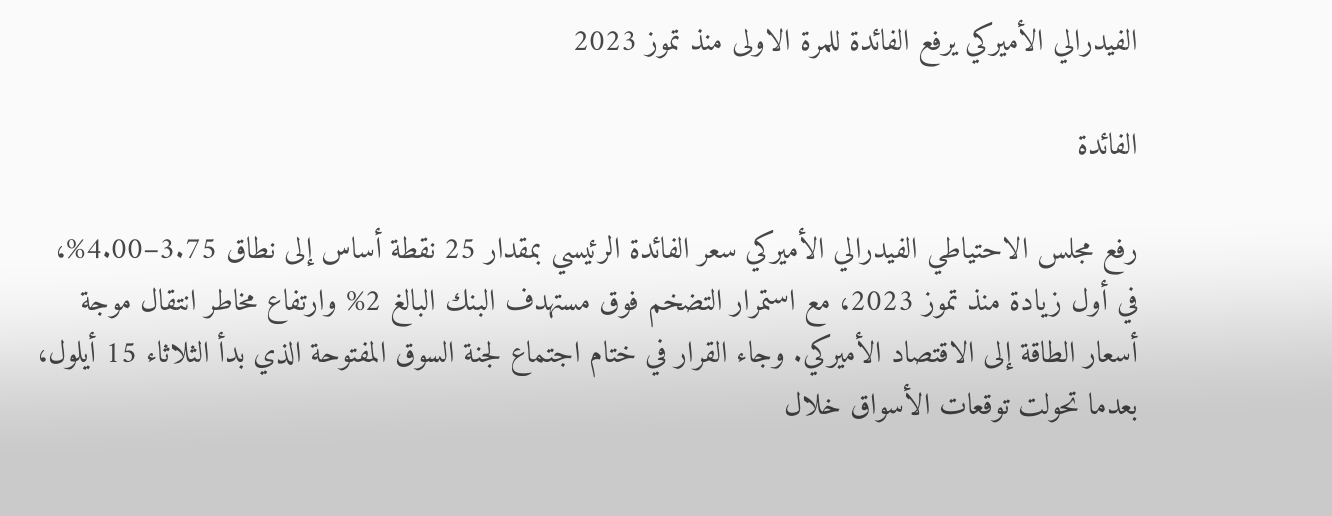الفيدرالي الأميركي يرفع الفائدة للمرة الاولى منذ تموز 2023

الفائدة

رفع مجلس الاحتياطي الفيدرالي الأميركي سعر الفائدة الرئيسي بمقدار 25 نقطة أساس إلى نطاق 3.75–4.00%، في أول زيادة منذ تموز 2023، مع استمرار التضخم فوق مستهدف البنك البالغ 2% وارتفاع مخاطر انتقال موجة أسعار الطاقة إلى الاقتصاد الأميركي. وجاء القرار في ختام اجتماع لجنة السوق المفتوحة الذي بدأ الثلاثاء 15 أيلول، بعدما تحولت توقعات الأسواق خلال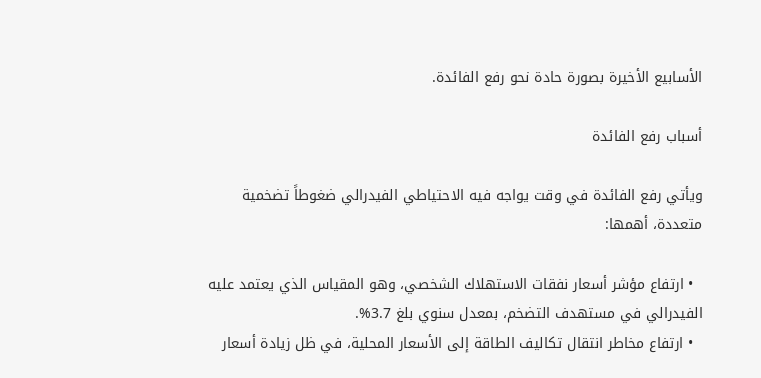الأسابيع الأخيرة بصورة حادة نحو رفع الفائدة.

أسباب رفع الفائدة

ويأتي رفع الفائدة في وقت يواجه فيه الاحتياطي الفيدرالي ضغوطاً تضخمية متعددة، أهمها:

  • ارتفاع مؤشر أسعار نفقات الاستهلاك الشخصي، وهو المقياس الذي يعتمد عليه الفيدرالي في مستهدف التضخم، بمعدل سنوي بلغ 3.7%.
  • ارتفاع مخاطر انتقال تكاليف الطاقة إلى الأسعار المحلية، في ظل زيادة أسعار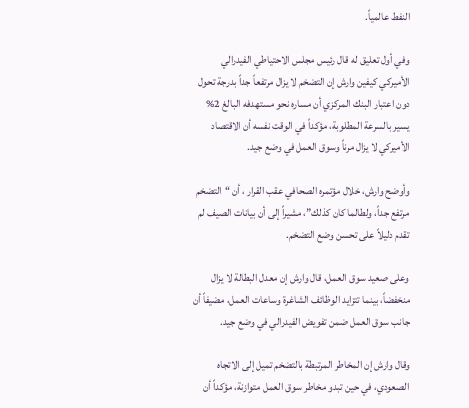النفط عالمياً.

وفي أول تعليق له قال رئيس مجلس الاحتياطي الفيدرالي الأميركي كيفين وارش إن التضخم لا يزال مرتفعاً جداً بدرجة تحول دون اعتبار البنك المركزي أن مساره نحو مستهدفه البالغ 2% يسير بالسرعة المطلوبة، مؤكداً في الوقت نفسه أن الاقتصاد الأميركي لا يزال مرناً وسوق العمل في وضع جيد.

وأوضح وارش، خلال مؤتمره الصحافي عقب القرار ، أن “التضخم مرتفع جداً، ولطالما كان كذلك”، مشيراً إلى أن بيانات الصيف لم تقدم دليلاً على تحسن وضع التضخم.

وعلى صعيد سوق العمل، قال وارش إن معدل البطالة لا يزال منخفضاً، بينما تتزايد الوظائف الشاغرة وساعات العمل، مضيفاً أن جانب سوق العمل ضمن تفويض الفيدرالي في وضع جيد.

وقال وارش إن المخاطر المرتبطة بالتضخم تميل إلى الاتجاه الصعودي، في حين تبدو مخاطر سوق العمل متوازنة، مؤكداً أن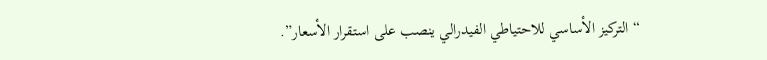“التركيز الأساسي للاحتياطي الفيدرالي ينصب على استقرار الأسعار”.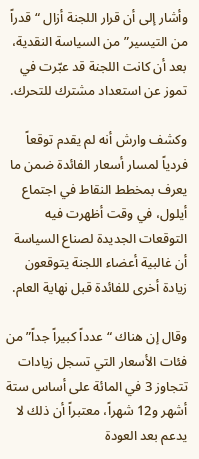وأشار إلى أن قرار اللجنة أزال “قدراً من التيسير” من السياسة النقدية، بعد أن كانت اللجنة قد عبّرت في تموز عن استعداد مشترك للتحرك.

وكشف وارش أنه لم يقدم توقعاً فردياً لمسار أسعار الفائدة ضمن ما يعرف بمخطط النقاط في اجتماع أيلول، في وقت أظهرت فيه التوقعات الجديدة لصناع السياسة أن غالبية أعضاء اللجنة يتوقعون زيادة أخرى للفائدة قبل نهاية العام.

وقال إن هناك “عدداً كبيراً جداً” من فئات الأسعار التي تسجل زيادات تتجاوز 3 في المائة على أساس ستة أشهر و12 شهراً، معتبراً أن ذلك لا يدعم بعد العودة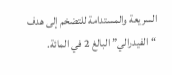السريعة والمستدامة للتضخم إلى هدف “الفيدرالي” البالغ 2 في المائة.